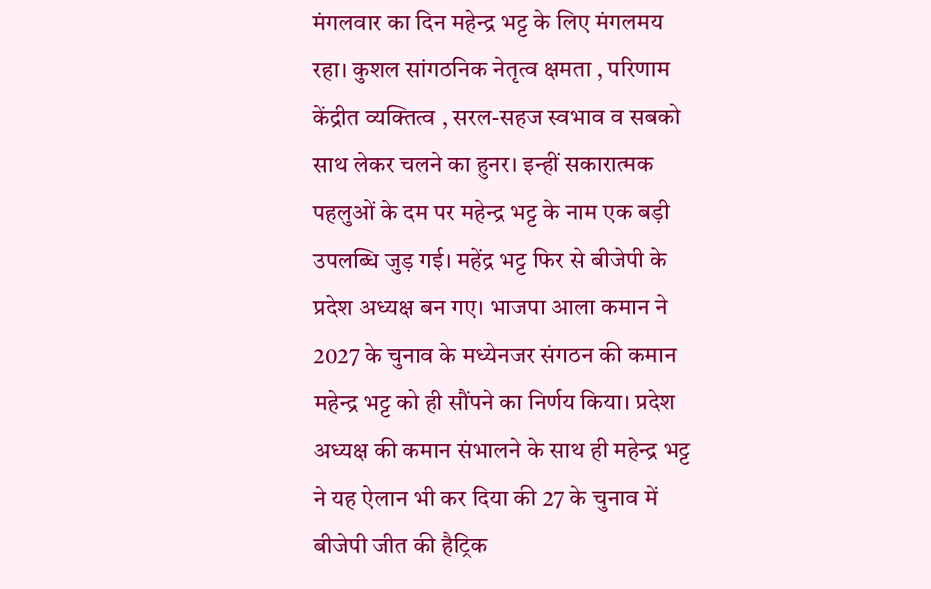मंगलवार का दिन महेन्द्र भट्ट के लिए मंगलमय रहा। कुशल सांगठनिक नेतृत्व क्षमता , परिणाम केंद्रीत व्यक्तित्व , सरल-सहज स्वभाव व सबको साथ लेकर चलने का हुनर। इन्हीं सकारात्मक पहलुओं के दम पर महेन्द्र भट्ट के नाम एक बड़ी उपलब्धि जुड़ गई। महेंद्र भट्ट फिर से बीजेपी के प्रदेश अध्यक्ष बन गए। भाजपा आला कमान ने 2027 के चुनाव के मध्येनजर संगठन की कमान महेन्द्र भट्ट को ही सौंपने का निर्णय किया। प्रदेश अध्यक्ष की कमान संभालने के साथ ही महेन्द्र भट्ट ने यह ऐलान भी कर दिया की 27 के चुनाव में बीजेपी जीत की हैट्रिक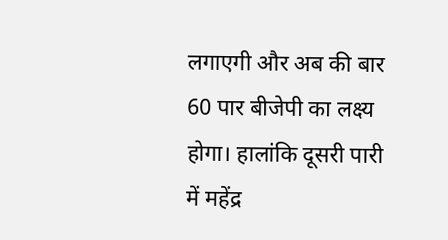लगाएगी और अब की बार 60 पार बीजेपी का लक्ष्य होगा। हालांकि दूसरी पारी में महेंद्र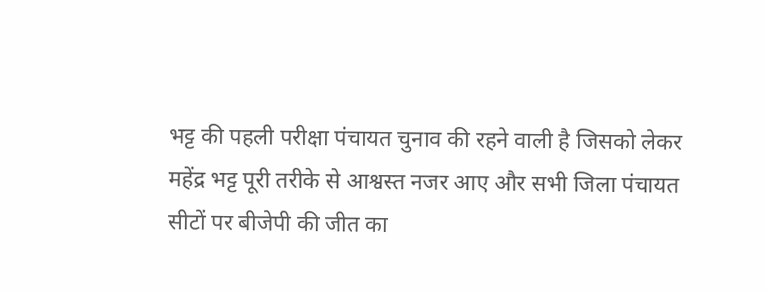भट्ट की पहली परीक्षा पंचायत चुनाव की रहने वाली है जिसको लेकर महेंद्र भट्ट पूरी तरीके से आश्वस्त नजर आए और सभी जिला पंचायत सीटों पर बीजेपी की जीत का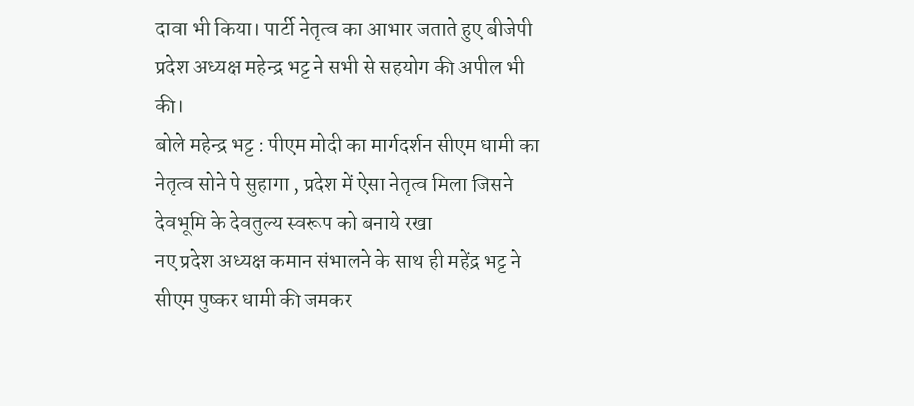दावा भी किया। पार्टी नेतृत्व का आभार जताते हुए बीजेपी प्रदेश अध्यक्ष महेन्द्र भट्ट ने सभी से सहयोग की अपील भी की।
बोले महेन्द्र भट्ट : पीएम मोदी का मार्गदर्शन सीएम धामी का नेतृत्व सोने पे सुहागा , प्रदेश में ऐसा नेतृत्व मिला जिसने देवभूमि के देवतुल्य स्वरूप को बनाये रखा
नए प्रदेश अध्यक्ष कमान संभालने के साथ ही महेंद्र भट्ट ने सीएम पुष्कर धामी की जमकर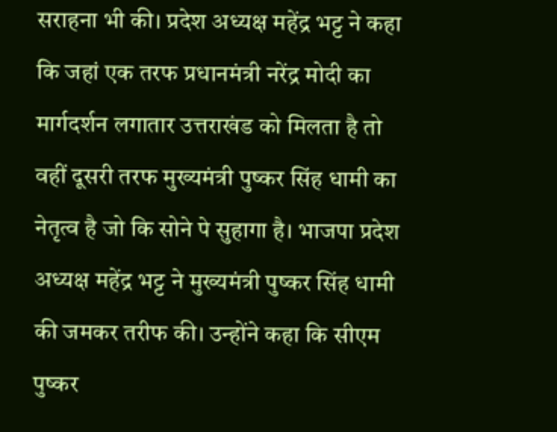सराहना भी की। प्रदेश अध्यक्ष महेंद्र भट्ट ने कहा कि जहां एक तरफ प्रधानमंत्री नरेंद्र मोदी का मार्गदर्शन लगातार उत्तराखंड को मिलता है तो वहीं दूसरी तरफ मुख्यमंत्री पुष्कर सिंह धामी का नेतृत्व है जो कि सोने पे सुहागा है। भाजपा प्रदेश अध्यक्ष महेंद्र भट्ट ने मुख्यमंत्री पुष्कर सिंह धामी की जमकर तरीफ की। उन्होंने कहा कि सीएम पुष्कर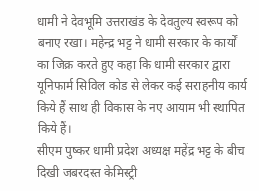धामी ने देवभूमि उत्तराखंड के देवतुल्य स्वरूप को बनाए रखा। महेन्द्र भट्ट ने धामी सरकार के कार्यों का जिक्र करते हुए कहा कि धामी सरकार द्वारा यूनिफार्म सिविल कोड से लेकर कई सराहनीय कार्य किये हैं साथ ही विकास के नए आयाम भी स्थापित किये हैं।
सीएम पुष्कर धामी प्रदेश अध्यक्ष महेंद्र भट्ट के बीच दिखी जबरदस्त केमिस्ट्री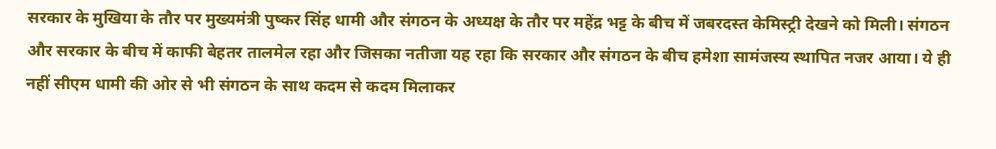सरकार के मुखिया के तौर पर मुख्यमंत्री पुष्कर सिंह धामी और संगठन के अध्यक्ष के तौर पर महेंद्र भट्ट के बीच में जबरदस्त केमिस्ट्री देखने को मिली। संगठन और सरकार के बीच में काफी बेहतर तालमेल रहा और जिसका नतीजा यह रहा कि सरकार और संगठन के बीच हमेशा सामंजस्य स्थापित नजर आया। ये ही नहीं सीएम धामी की ओर से भी संगठन के साथ कदम से कदम मिलाकर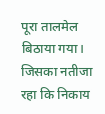पूरा तालमेल बिठाया गया। जिसका नतीजा रहा कि निकाय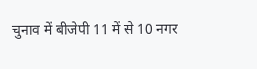चुनाव में बीजेपी 11 में से 10 नगर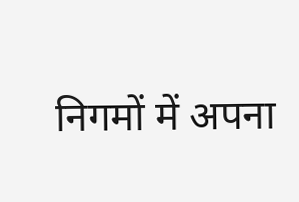निगमों में अपना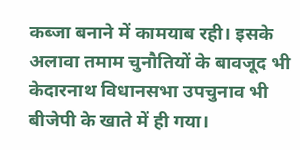कब्जा बनाने में कामयाब रही। इसके अलावा तमाम चुनौतियों के बावजूद भी केदारनाथ विधानसभा उपचुनाव भी बीजेपी के खाते में ही गया।